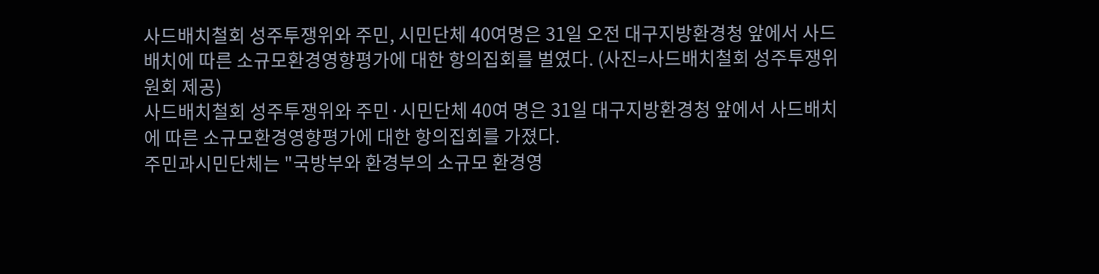사드배치철회 성주투쟁위와 주민, 시민단체 40여명은 31일 오전 대구지방환경청 앞에서 사드배치에 따른 소규모환경영향평가에 대한 항의집회를 벌였다. (사진=사드배치철회 성주투쟁위원회 제공)
사드배치철회 성주투쟁위와 주민·시민단체 40여 명은 31일 대구지방환경청 앞에서 사드배치에 따른 소규모환경영향평가에 대한 항의집회를 가졌다.
주민과시민단체는 "국방부와 환경부의 소규모 환경영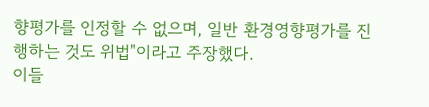향평가를 인정할 수 없으며, 일반 환경영향평가를 진행하는 것도 위법"이라고 주장했다.
이들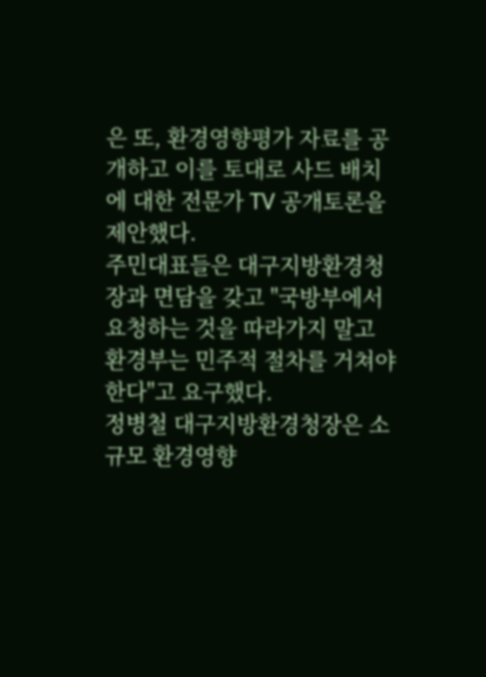은 또, 환경영향평가 자료를 공개하고 이를 토대로 사드 배치에 대한 전문가 TV 공개토론을 제안했다.
주민대표들은 대구지방환경청장과 면담을 갖고 "국방부에서 요청하는 것을 따라가지 말고 환경부는 민주적 절차를 거쳐야 한다"고 요구했다.
정병철 대구지방환경청장은 소규모 환경영향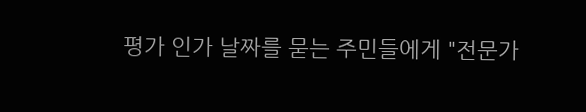평가 인가 날짜를 묻는 주민들에게 "전문가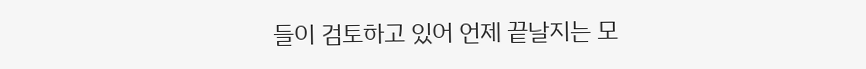들이 검토하고 있어 언제 끝날지는 모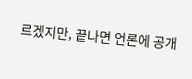르겠지만, 끝나면 언론에 공개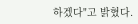하겠다"고 밝혔다.